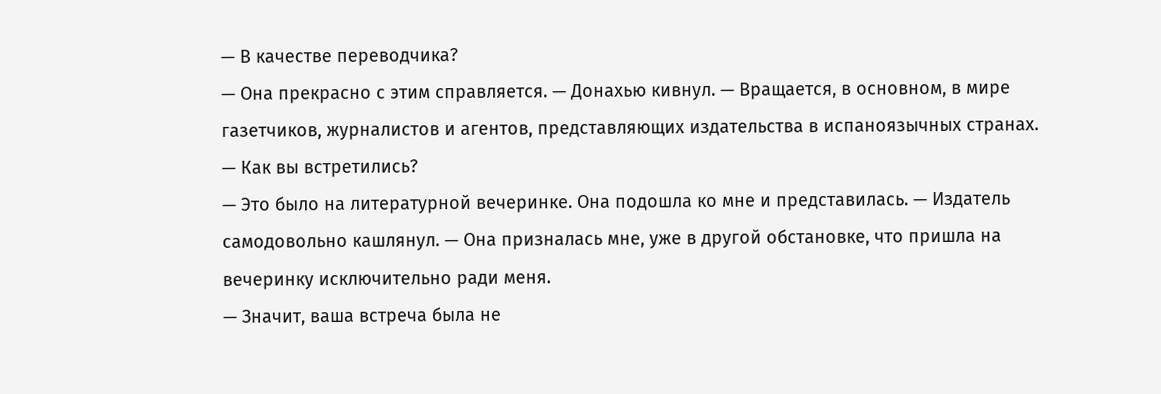— В качестве переводчика?
— Она прекрасно с этим справляется. — Донахью кивнул. — Вращается, в основном, в мире газетчиков, журналистов и агентов, представляющих издательства в испаноязычных странах.
— Как вы встретились?
— Это было на литературной вечеринке. Она подошла ко мне и представилась. — Издатель самодовольно кашлянул. — Она призналась мне, уже в другой обстановке, что пришла на вечеринку исключительно ради меня.
— Значит, ваша встреча была не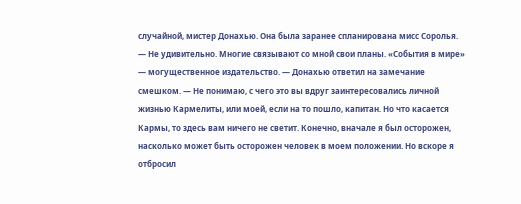случайной, мистер Донахью. Она была заранее спланирована мисс Соролья.
— Не удивительно. Многие связывают со мной свои планы. «События в мире» — могущественное издательство. — Донахью ответил на замечание смешком. — Не понимаю, с чего это вы вдруг заинтересовались личной жизнью Кармелиты, или моей, если на то пошло, капитан. Но что касается Кармы, то здесь вам ничего не светит. Конечно, вначале я был осторожен, насколько может быть осторожен человек в моем положении. Но вскоре я отбросил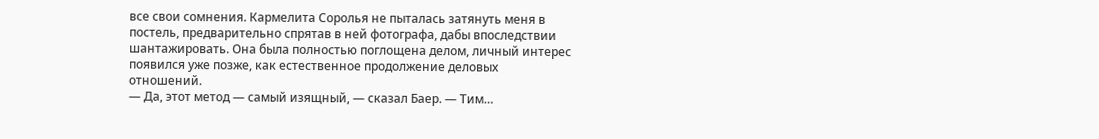все свои сомнения. Кармелита Соролья не пыталась затянуть меня в постель, предварительно спрятав в ней фотографа, дабы впоследствии шантажировать. Она была полностью поглощена делом, личный интерес появился уже позже, как естественное продолжение деловых отношений.
— Да, этот метод — самый изящный, — сказал Баер. — Тим…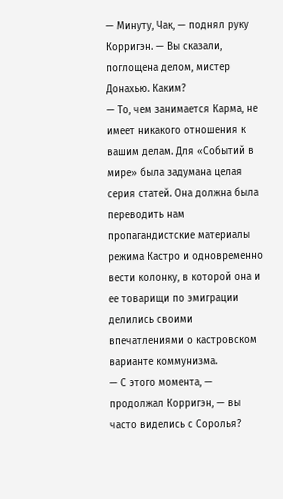— Минуту, Чак, — поднял руку Корригэн. — Вы сказали, поглощена делом, мистер Донахью. Каким?
— То, чем занимается Карма, не имеет никакого отношения к вашим делам. Для «Событий в мире» была задумана целая серия статей. Она должна была переводить нам пропагандистские материалы режима Кастро и одновременно вести колонку, в которой она и ее товарищи по эмиграции делились своими впечатлениями о кастровском варианте коммунизма.
— С этого момента, — продолжал Корригэн, — вы часто виделись с Соролья?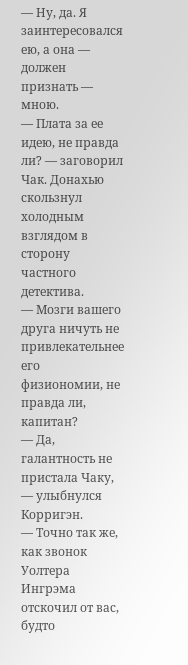— Ну, да. Я заинтересовался ею, а она — должен признать — мною.
— Плата за ее идею, не правда ли? — заговорил Чак. Донахью скользнул холодным взглядом в сторону частного детектива.
— Мозги вашего друга ничуть не привлекательнее его физиономии, не правда ли, капитан?
— Да, галантность не пристала Чаку, — улыбнулся Корригэн.
— Точно так же, как звонок Уолтера Ингрэма отскочил от вас, будто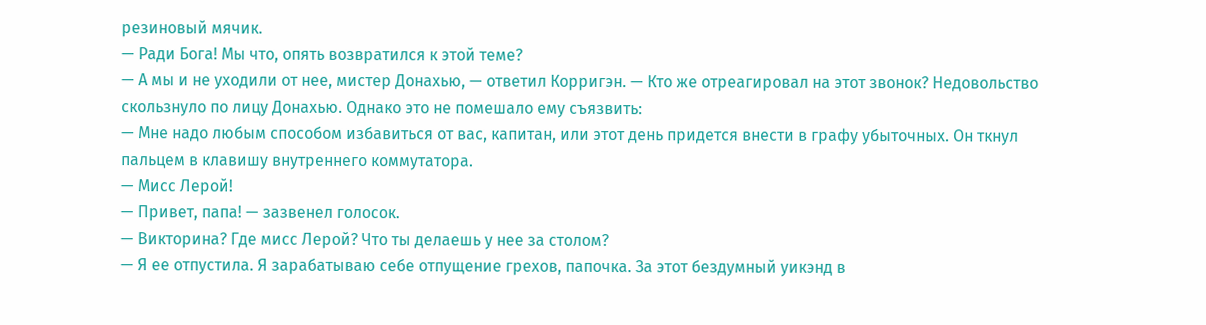резиновый мячик.
— Ради Бога! Мы что, опять возвратился к этой теме?
— А мы и не уходили от нее, мистер Донахью, — ответил Корригэн. — Кто же отреагировал на этот звонок? Недовольство скользнуло по лицу Донахью. Однако это не помешало ему съязвить:
— Мне надо любым способом избавиться от вас, капитан, или этот день придется внести в графу убыточных. Он ткнул пальцем в клавишу внутреннего коммутатора.
— Мисс Лерой!
— Привет, папа! — зазвенел голосок.
— Викторина? Где мисс Лерой? Что ты делаешь у нее за столом?
— Я ее отпустила. Я зарабатываю себе отпущение грехов, папочка. За этот бездумный уикэнд в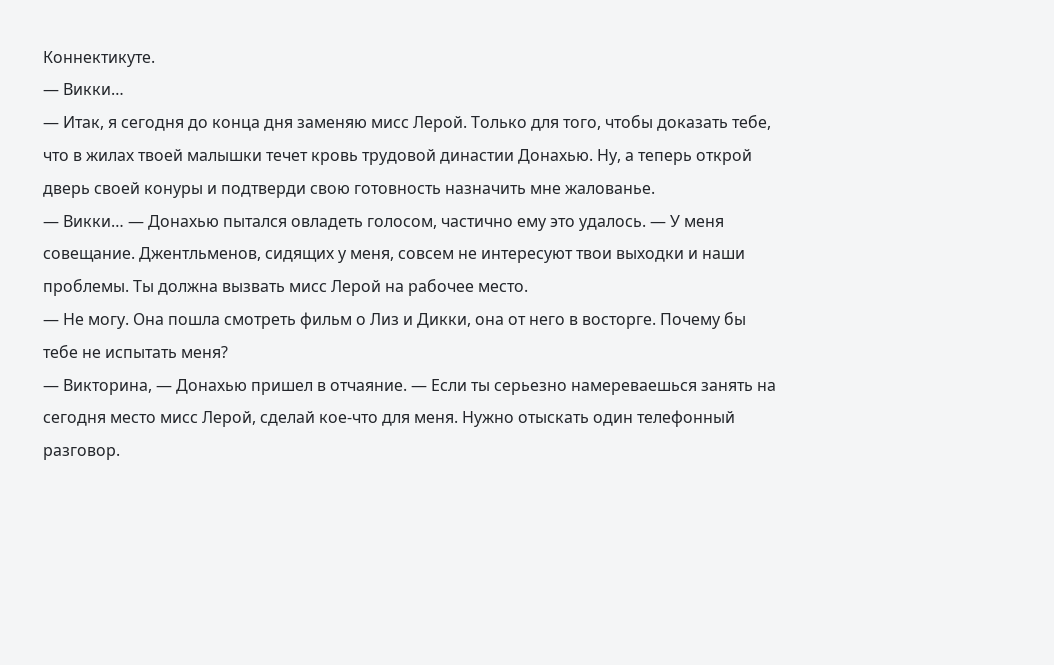Коннектикуте.
— Викки…
— Итак, я сегодня до конца дня заменяю мисс Лерой. Только для того, чтобы доказать тебе, что в жилах твоей малышки течет кровь трудовой династии Донахью. Ну, а теперь открой дверь своей конуры и подтверди свою готовность назначить мне жалованье.
— Викки… — Донахью пытался овладеть голосом, частично ему это удалось. — У меня совещание. Джентльменов, сидящих у меня, совсем не интересуют твои выходки и наши проблемы. Ты должна вызвать мисс Лерой на рабочее место.
— Не могу. Она пошла смотреть фильм о Лиз и Дикки, она от него в восторге. Почему бы тебе не испытать меня?
— Викторина, — Донахью пришел в отчаяние. — Если ты серьезно намереваешься занять на сегодня место мисс Лерой, сделай кое-что для меня. Нужно отыскать один телефонный разговор.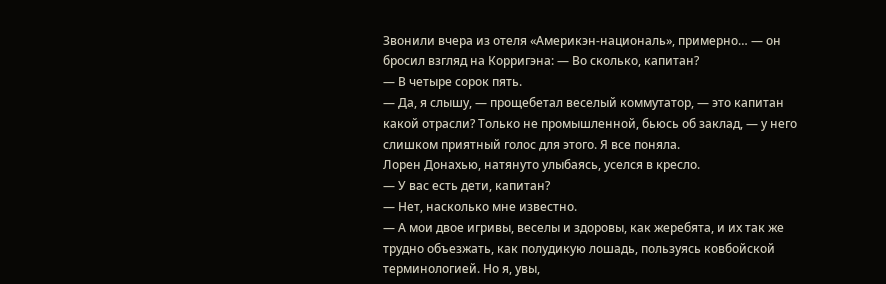Звонили вчера из отеля «Америкэн-националь», примерно… — он бросил взгляд на Корригэна: — Во сколько, капитан?
— В четыре сорок пять.
— Да, я слышу, — прощебетал веселый коммутатор, — это капитан какой отрасли? Только не промышленной, бьюсь об заклад, — у него слишком приятный голос для этого. Я все поняла.
Лорен Донахью, натянуто улыбаясь, уселся в кресло.
— У вас есть дети, капитан?
— Нет, насколько мне известно.
— А мои двое игривы, веселы и здоровы, как жеребята, и их так же трудно объезжать, как полудикую лошадь, пользуясь ковбойской терминологией. Но я, увы,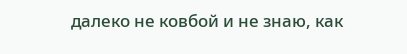далеко не ковбой и не знаю, как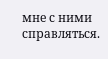мне с ними справляться.